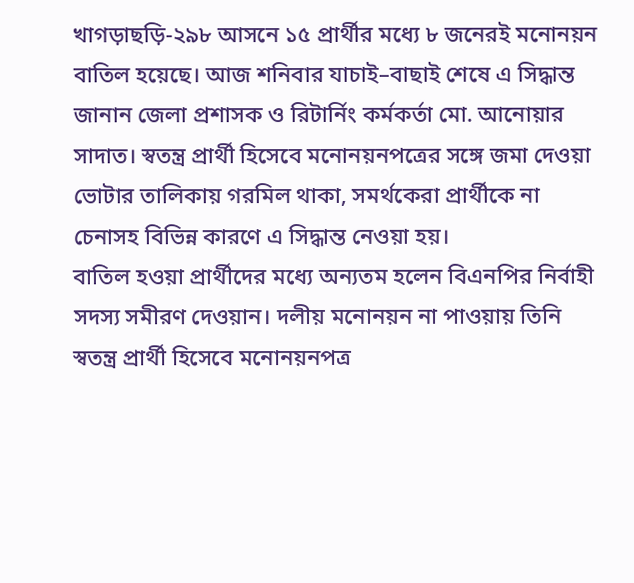খাগড়াছড়ি-২৯৮ আসনে ১৫ প্রার্থীর মধ্যে ৮ জনেরই মনোনয়ন বাতিল হয়েছে। আজ শনিবার যাচাই–বাছাই শেষে এ সিদ্ধান্ত জানান জেলা প্রশাসক ও রিটার্নিং কর্মকর্তা মো. আনোয়ার সাদাত। স্বতন্ত্র প্রার্থী হিসেবে মনোনয়নপত্রের সঙ্গে জমা দেওয়া ভোটার তালিকায় গরমিল থাকা, সমর্থকেরা প্রার্থীকে না চেনাসহ বিভিন্ন কারণে এ সিদ্ধান্ত নেওয়া হয়।
বাতিল হওয়া প্রার্থীদের মধ্যে অন্যতম হলেন বিএনপির নির্বাহী সদস্য সমীরণ দেওয়ান। দলীয় মনোনয়ন না পাওয়ায় তিনি স্বতন্ত্র প্রার্থী হিসেবে মনোনয়নপত্র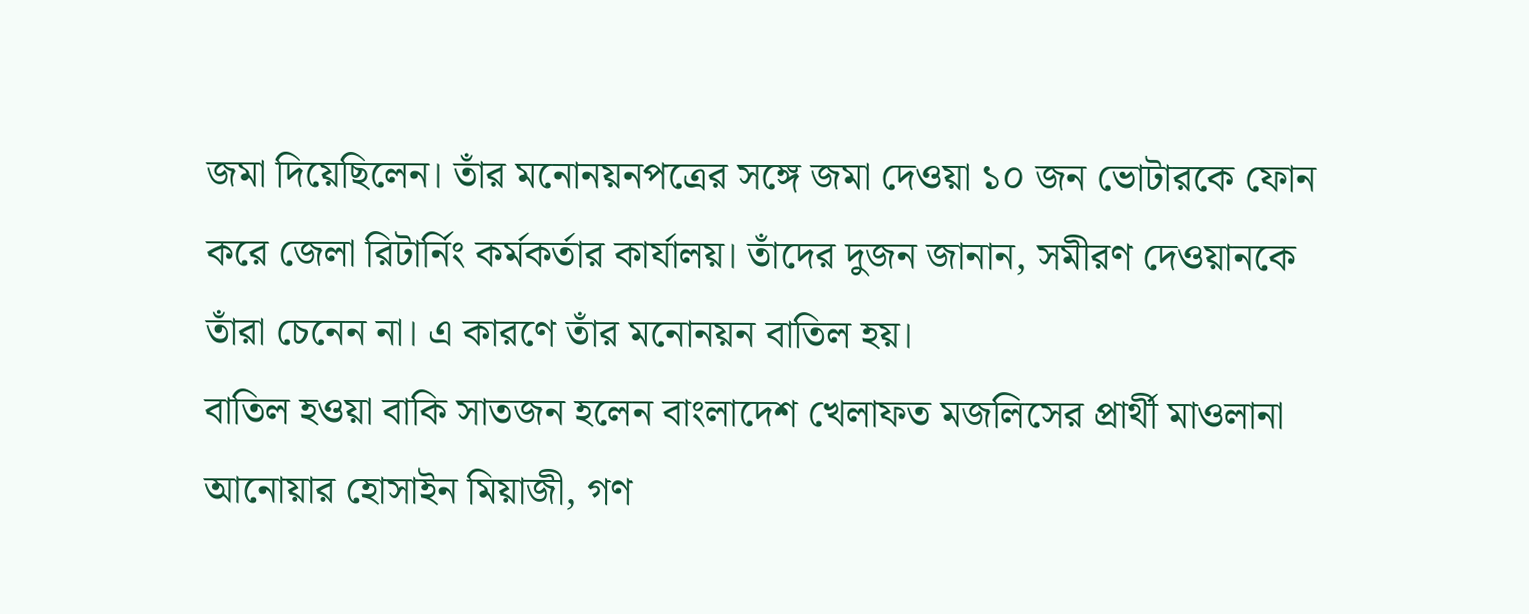জমা দিয়েছিলেন। তাঁর মনোনয়নপত্রের সঙ্গে জমা দেওয়া ১০ জন ভোটারকে ফোন করে জেলা রিটার্নিং কর্মকর্তার কার্যালয়। তাঁদের দুজন জানান, সমীরণ দেওয়ানকে তাঁরা চেনেন না। এ কারণে তাঁর মনোনয়ন বাতিল হয়।
বাতিল হওয়া বাকি সাতজন হলেন বাংলাদেশ খেলাফত মজলিসের প্রার্থী মাওলানা আনোয়ার হোসাইন মিয়াজী, গণ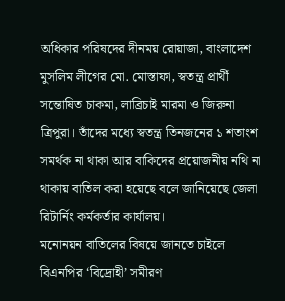অধিকার পরিষদের দীনময় রোয়াজা, বাংলাদেশ মুসলিম লীগের মো. মোস্তাফা, স্বতন্ত্র প্রার্থী সন্তোষিত চাকমা, লাব্রিচাই মারমা ও জিরুনা ত্রিপুরা। তাঁদের মধ্যে স্বতন্ত্র তিনজনের ১ শতাংশ সমর্থক না থাকা আর বাকিদের প্রয়োজনীয় নথি না থাকায় বাতিল করা হয়েছে বলে জানিয়েছে জেলা রিটার্নিং কর্মকর্তার কার্যালয়।
মনোনয়ন বাতিলের বিষয়ে জানতে চাইলে বিএনপির ‘বিদ্রোহী’ সমীরণ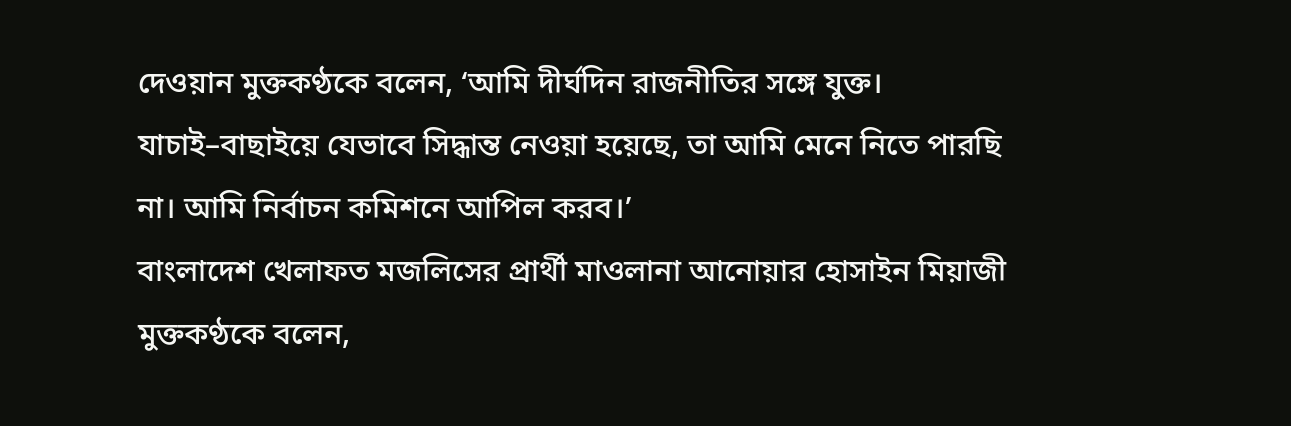দেওয়ান মুক্তকণ্ঠকে বলেন, ‘আমি দীর্ঘদিন রাজনীতির সঙ্গে যুক্ত। যাচাই–বাছাইয়ে যেভাবে সিদ্ধান্ত নেওয়া হয়েছে, তা আমি মেনে নিতে পারছি না। আমি নির্বাচন কমিশনে আপিল করব।’
বাংলাদেশ খেলাফত মজলিসের প্রার্থী মাওলানা আনোয়ার হোসাইন মিয়াজী মুক্তকণ্ঠকে বলেন,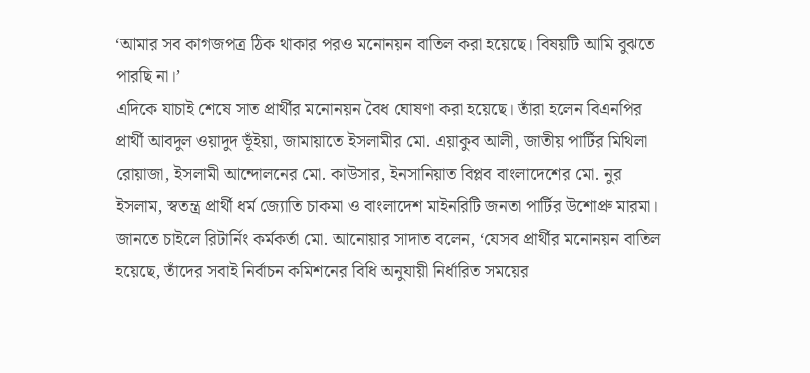‘আমার সব কাগজপত্র ঠিক থাকার পরও মনোনয়ন বাতিল করা হয়েছে। বিষয়টি আমি বুঝতে পারছি না।’
এদিকে যাচাই শেষে সাত প্রার্থীর মনোনয়ন বৈধ ঘোষণা করা হয়েছে। তাঁরা হলেন বিএনপির প্রার্থী আবদুল ওয়াদুদ ভূঁইয়া, জামায়াতে ইসলামীর মো. এয়াকুব আলী, জাতীয় পার্টির মিথিলা রোয়াজা, ইসলামী আন্দোলনের মো. কাউসার, ইনসানিয়াত বিপ্লব বাংলাদেশের মো. নুর ইসলাম, স্বতন্ত্র প্রার্থী ধর্ম জ্যোতি চাকমা ও বাংলাদেশ মাইনরিটি জনতা পার্টির উশোপ্রু মারমা।
জানতে চাইলে রিটার্নিং কর্মকর্তা মো. আনোয়ার সাদাত বলেন, ‘যেসব প্রার্থীর মনোনয়ন বাতিল হয়েছে, তাঁদের সবাই নির্বাচন কমিশনের বিধি অনুযায়ী নির্ধারিত সময়ের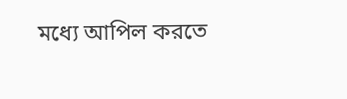মধ্যে আপিল করতে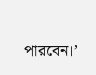পারবেন।’